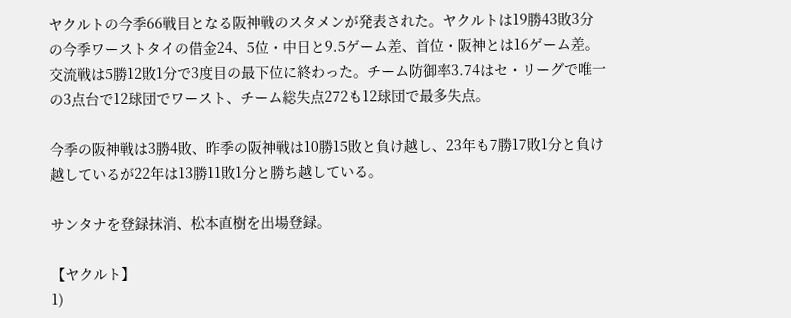ヤクルトの今季66戦目となる阪神戦のスタメンが発表された。ヤクルトは19勝43敗3分の今季ワーストタイの借金24、5位・中日と9.5ゲーム差、首位・阪神とは16ゲーム差。交流戦は5勝12敗1分で3度目の最下位に終わった。チーム防御率3.74はセ・リーグで唯一の3点台で12球団でワースト、チーム総失点272も12球団で最多失点。

今季の阪神戦は3勝4敗、昨季の阪神戦は10勝15敗と負け越し、23年も7勝17敗1分と負け越しているが22年は13勝11敗1分と勝ち越している。

サンタナを登録抹消、松本直樹を出場登録。

【ヤクルト】
1)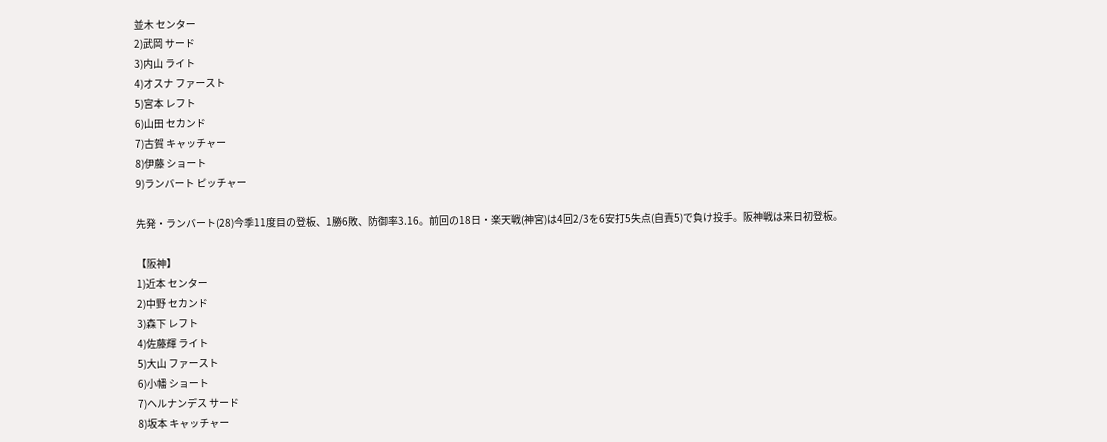並木 センター
2)武岡 サード
3)内山 ライト
4)オスナ ファースト
5)宮本 レフト
6)山田 セカンド
7)古賀 キャッチャー
8)伊藤 ショート
9)ランバート ピッチャー

先発・ランバート(28)今季11度目の登板、1勝6敗、防御率3.16。前回の18日・楽天戦(神宮)は4回2/3を6安打5失点(自責5)で負け投手。阪神戦は来日初登板。

【阪神】
1)近本 センター
2)中野 セカンド
3)森下 レフト
4)佐藤輝 ライト
5)大山 ファースト
6)小幡 ショート
7)ヘルナンデス サード
8)坂本 キャッチャー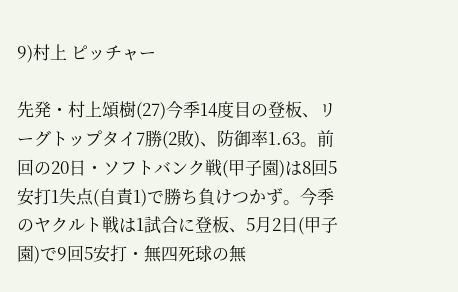9)村上 ピッチャー

先発・村上頌樹(27)今季14度目の登板、リーグトップタイ7勝(2敗)、防御率1.63。前回の20日・ソフトバンク戦(甲子園)は8回5安打1失点(自責1)で勝ち負けつかず。今季のヤクルト戦は1試合に登板、5月2日(甲子園)で9回5安打・無四死球の無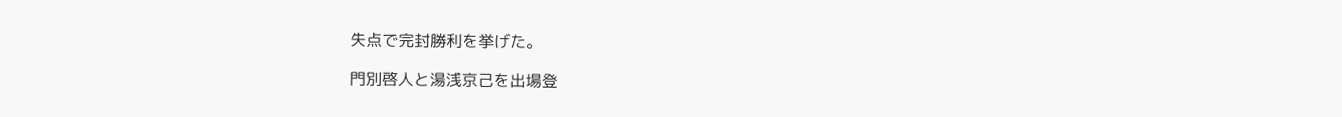失点で完封勝利を挙げた。

門別啓人と湯浅京己を出場登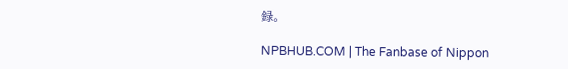録。

NPBHUB.COM | The Fanbase of Nippon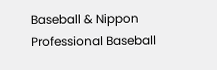Baseball & Nippon Professional Baseball